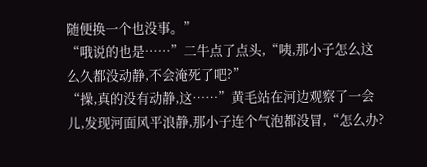随便换一个也没事。”
“哦说的也是……”二牛点了点头,“咦,那小子怎么这么久都没动静,不会淹死了吧?”
“操,真的没有动静,这……”黄毛站在河边观察了一会儿,发现河面风平浪静,那小子连个气泡都没冒,“怎么办?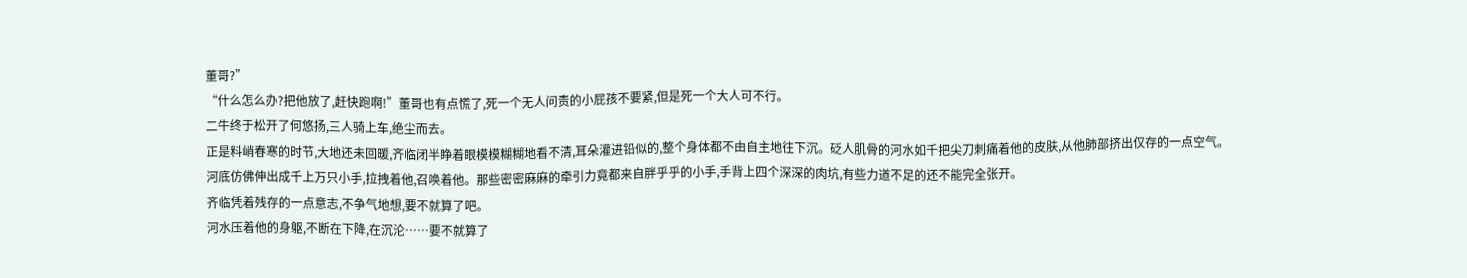董哥?”
“什么怎么办?把他放了,赶快跑啊!”董哥也有点慌了,死一个无人问责的小屁孩不要紧,但是死一个大人可不行。
二牛终于松开了何悠扬,三人骑上车,绝尘而去。
正是料峭春寒的时节,大地还未回暖,齐临闭半睁着眼模模糊糊地看不清,耳朵灌进铅似的,整个身体都不由自主地往下沉。砭人肌骨的河水如千把尖刀刺痛着他的皮肤,从他肺部挤出仅存的一点空气。
河底仿佛伸出成千上万只小手,拉拽着他,召唤着他。那些密密麻麻的牵引力竟都来自胖乎乎的小手,手背上四个深深的肉坑,有些力道不足的还不能完全张开。
齐临凭着残存的一点意志,不争气地想,要不就算了吧。
河水压着他的身躯,不断在下降,在沉沦……要不就算了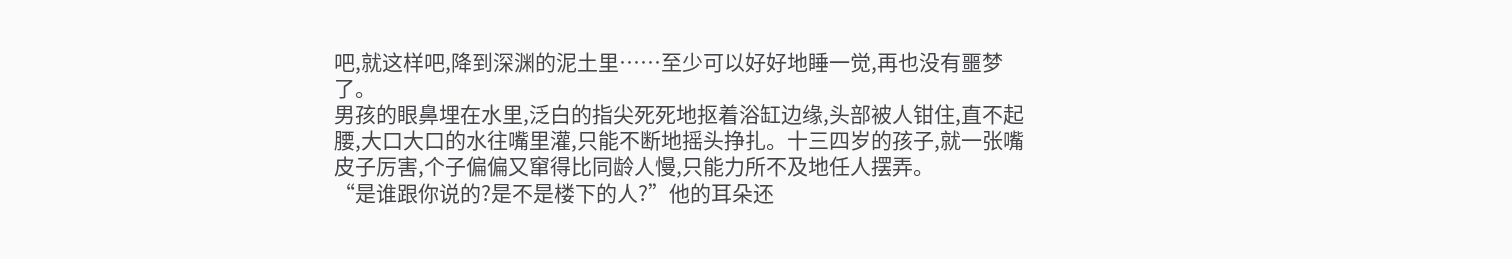吧,就这样吧,降到深渊的泥土里……至少可以好好地睡一觉,再也没有噩梦了。
男孩的眼鼻埋在水里,泛白的指尖死死地抠着浴缸边缘,头部被人钳住,直不起腰,大口大口的水往嘴里灌,只能不断地摇头挣扎。十三四岁的孩子,就一张嘴皮子厉害,个子偏偏又窜得比同龄人慢,只能力所不及地任人摆弄。
“是谁跟你说的?是不是楼下的人?”他的耳朵还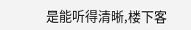是能听得清晰,楼下客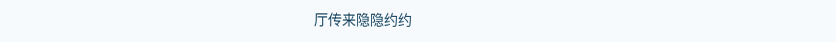厅传来隐隐约约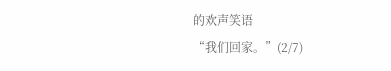的欢声笑语
“我们回家。”(2/7)